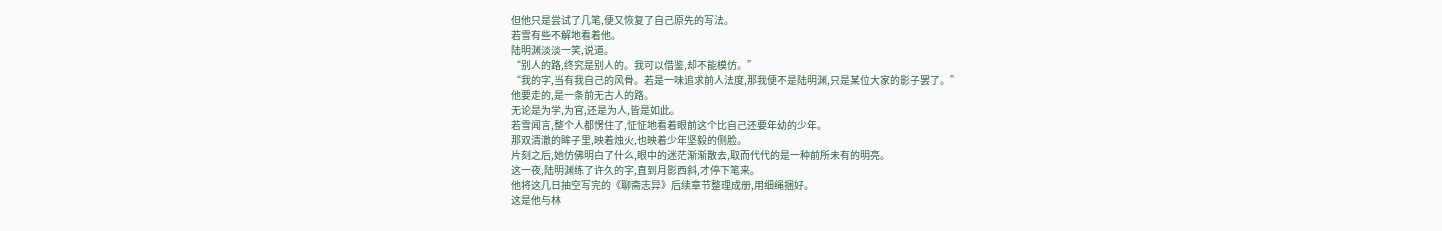但他只是尝试了几笔,便又恢复了自己原先的写法。
若雪有些不解地看着他。
陆明渊淡淡一笑,说道。
“别人的路,终究是别人的。我可以借鉴,却不能模仿。”
“我的字,当有我自己的风骨。若是一味追求前人法度,那我便不是陆明渊,只是某位大家的影子罢了。”
他要走的,是一条前无古人的路。
无论是为学,为官,还是为人,皆是如此。
若雪闻言,整个人都愣住了,怔怔地看着眼前这个比自己还要年幼的少年。
那双清澈的眸子里,映着烛火,也映着少年坚毅的侧脸。
片刻之后,她仿佛明白了什么,眼中的迷茫渐渐散去,取而代代的是一种前所未有的明亮。
这一夜,陆明渊练了许久的字,直到月影西斜,才停下笔来。
他将这几日抽空写完的《聊斋志异》后续章节整理成册,用细绳捆好。
这是他与林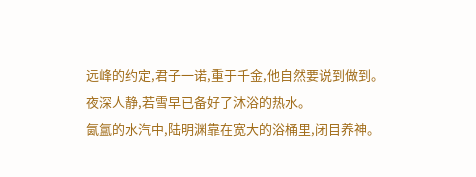远峰的约定,君子一诺,重于千金,他自然要说到做到。
夜深人静,若雪早已备好了沐浴的热水。
氤氲的水汽中,陆明渊靠在宽大的浴桶里,闭目养神。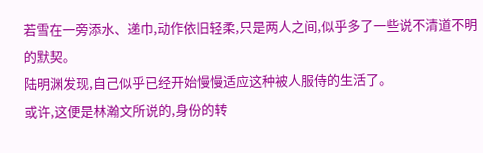若雪在一旁添水、递巾,动作依旧轻柔,只是两人之间,似乎多了一些说不清道不明的默契。
陆明渊发现,自己似乎已经开始慢慢适应这种被人服侍的生活了。
或许,这便是林瀚文所说的,身份的转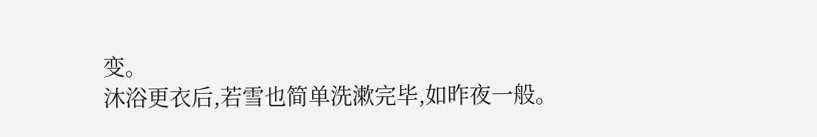变。
沐浴更衣后,若雪也简单洗漱完毕,如昨夜一般。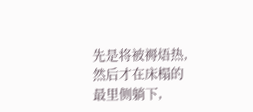先是将被褥焐热,然后才在床榻的最里侧躺下,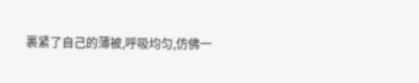裹紧了自己的薄被,呼吸均匀,仿佛一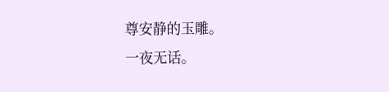尊安静的玉雕。
一夜无话。